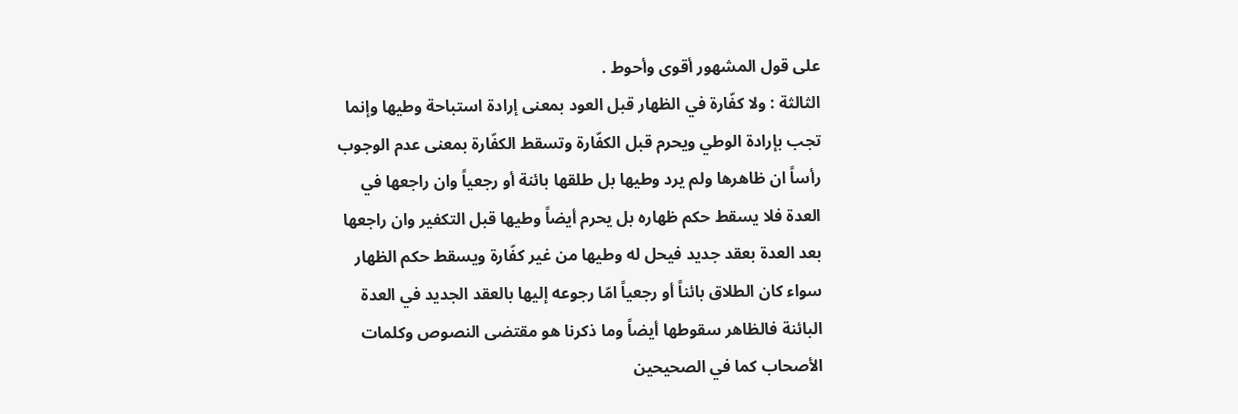على قول المشهور أقوى وأحوط .
الثالثة : ولا كفّارة في الظهار قبل العود بمعنى إرادة استباحة وطيها وإنما تجب بإرادة الوطي ويحرم قبل الكفّارة وتسقط الكفّارة بمعنى عدم الوجوب رأساً ان ظاهرها ولم يرد وطيها بل طلقها بائنة أو رجعياً وان راجعها في العدة فلا يسقط حكم ظهاره بل يحرم أيضاً وطيها قبل التكفير وان راجعها بعد العدة بعقد جديد فيحل له وطيها من غير كفّارة ويسقط حكم الظهار سواء كان الطلاق بائناً أو رجعياً امّا رجوعه إليها بالعقد الجديد في العدة البائنة فالظاهر سقوطها أيضاً وما ذكرنا هو مقتضى النصوص وكلمات الأصحاب كما في الصحيحين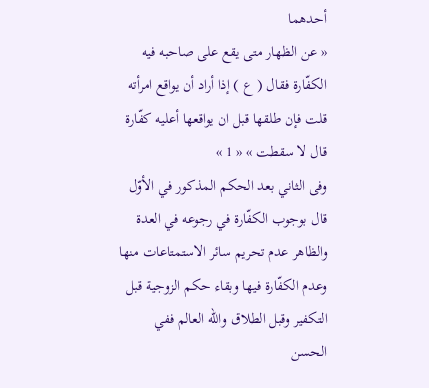أحدهما
« عن الظهار متى يقع على صاحبه فيه الكفّارة فقال ( ع ) إذا أراد أن يواقع امرأته قلت فإن طلقها قبل ان يواقعها أعليه كفّارة قال لا سقطت » « 1 »
وفى الثاني بعد الحكم المذكور في الأوّل قال بوجوب الكفّارة في رجوعه في العدة والظاهر عدم تحريم سائر الاستمتاعات منها وعدم الكفّارة فيها وبقاء حكم الزوجية قبل التكفير وقبل الطلاق والله العالم ففي الحسن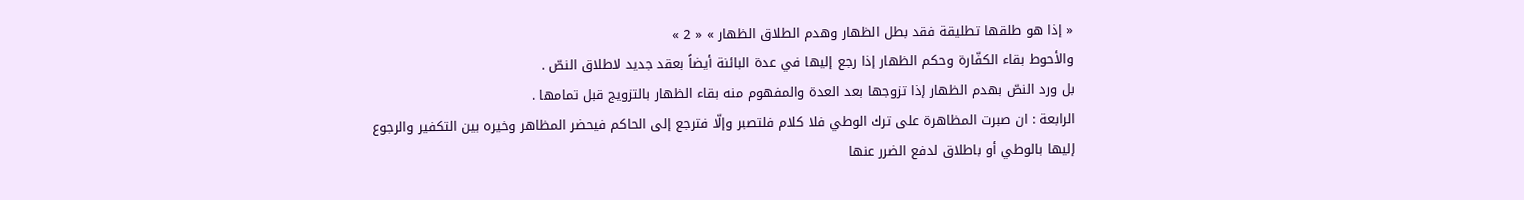« إذا هو طلقها تطليقة فقد بطل الظهار وهدم الطلاق الظهار » « 2 »
والأحوط بقاء الكفّارة وحكم الظهار إذا رجع إليها في عدة البائنة أيضاً بعقد جديد لاطلاق النصّ .
بل ورد النصّ بهدم الظهار إذا تزوجها بعد العدة والمفهوم منه بقاء الظهار بالتزويج قبل تمامها .
الرابعة : ان صبرت المظاهرة على ترك الوطي فلا كلام فلتصبر وإلّا فترجع إلى الحاكم فيحضر المظاهر وخيره بين التكفير والرجوع إليها بالوطي أو باطلاق لدفع الضرر عنها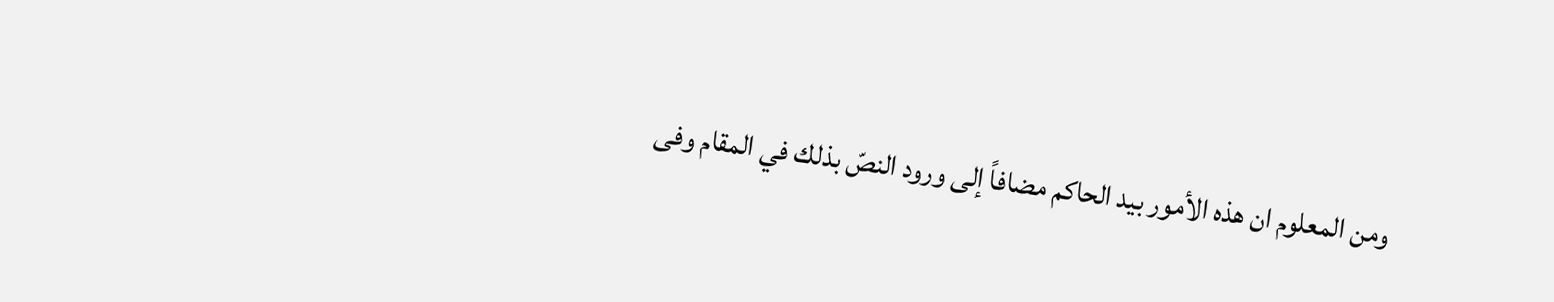ومن المعلوم ان هذه الأمور بيد الحاكم مضافاً إلى ورود النصّ بذلك في المقام وفى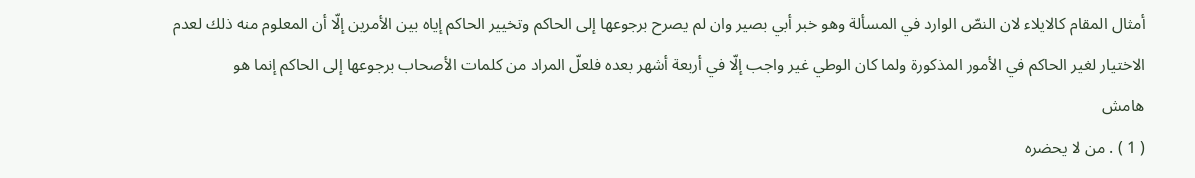أمثال المقام كالايلاء لان النصّ الوارد في المسألة وهو خبر أبي بصير وان لم يصرح برجوعها إلى الحاكم وتخيير الحاكم إياه بين الأمرين إلّا أن المعلوم منه ذلك لعدم الاختيار لغير الحاكم في الأمور المذكورة ولما كان الوطي غير واجب إلّا في أربعة أشهر بعده فلعلّ المراد من كلمات الأصحاب برجوعها إلى الحاكم إنما هو
هامش
( 1 ) . من لا يحضره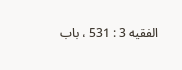الفقيه 3 : 531 ، باب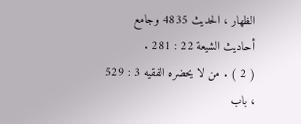الظهار ، الحديث 4835 وجامع أحاديث الشيعة 22 : 281 .
( 2 ) . من لا يحضره الفقيه 3 : 529 ، باب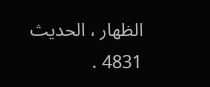الظهار ، الحديث 4831 .